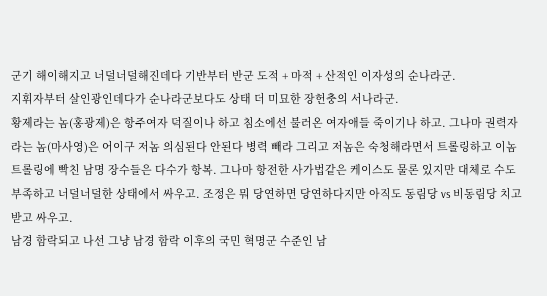군기 해이해지고 너덜너덜해진데다 기반부터 반군 도적 + 마적 + 산적인 이자성의 순나라군.
지휘자부터 살인광인데다가 순나라군보다도 상태 더 미묘한 장헌충의 서나라군.
황제라는 놈(홍광제)은 항주여자 덕질이나 하고 침소에선 불러온 여자애들 죽이기나 하고. 그나마 권력자라는 놈(마사영)은 어이구 저놈 의심된다 안된다 병력 빼라 그리고 저놈은 숙청해라면서 트롤링하고 이놈 트롤링에 빡친 남명 장수들은 다수가 항복. 그나마 항전한 사가법같은 케이스도 물론 있지만 대체로 수도 부족하고 너덜너덜한 상태에서 싸우고. 조정은 뭐 당연하면 당연하다지만 아직도 동림당 vs 비동림당 치고받고 싸우고.
남경 함락되고 나선 그냥 남경 함락 이후의 국민 혁명군 수준인 남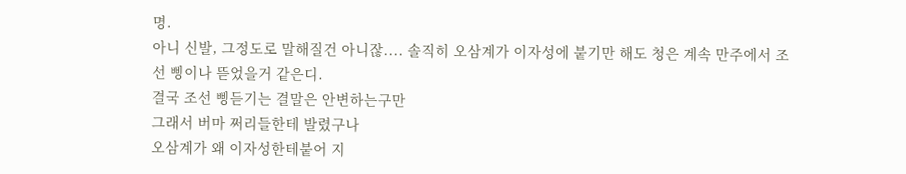명.
아니 신발, 그정도로 말해질건 아니잖.... 솔직히 오삼계가 이자성에 붙기만 해도 청은 계속 만주에서 조선 삥이나 뜯었을거 같은디.
결국 조선 삥듣기는 결말은 안변하는구만
그래서 버마 쩌리들한테 발렸구나
오삼계가 왜 이자성한테붙어 지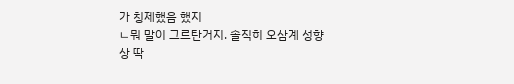가 칭제했음 했지
ㄴ뭐 말이 그르탄거지. 솔직히 오삼계 성향상 딱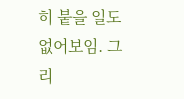히 붙을 일도 없어보임. 그리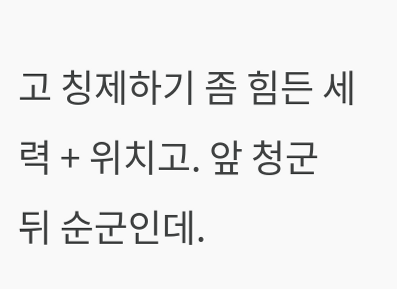고 칭제하기 좀 힘든 세력 + 위치고. 앞 청군 뒤 순군인데.